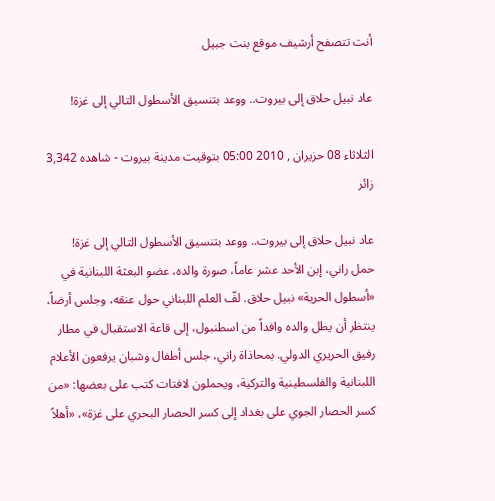أنت تتصفح أرشيف موقع بنت جبيل

عاد نبيل حلاق إلى بيروت.. ووعد بتنسيق الأسطول التالي إلى غزة!

الثلاثاء 08 حزيران , 2010 05:00 بتوقيت مدينة بيروت - شاهده 3,342 زائر

عاد نبيل حلاق إلى بيروت.. ووعد بتنسيق الأسطول التالي إلى غزة!
حمل راني، إبن الأحد عشر عاماً، صورة والده، عضو البعثة اللبنانية في «أسطول الحرية» نبيل حلاق. لفّ العلم اللبناني حول عنقه، وجلس أرضاً، ينتظر أن يطل والده وافداً من اسطنبول، إلى قاعة الاستقبال في مطار رفيق الحريري الدولي. بمحاذاة راني، جلس أطفال وشبان يرفعون الأعلام اللبنانية والفلسطينية والتركية، ويحملون لافتات كتب على بعضها: «من كسر الحصار الجوي على بغداد إلى كسر الحصار البحري على غزة»، «أهلاً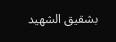بشقيق الشهيد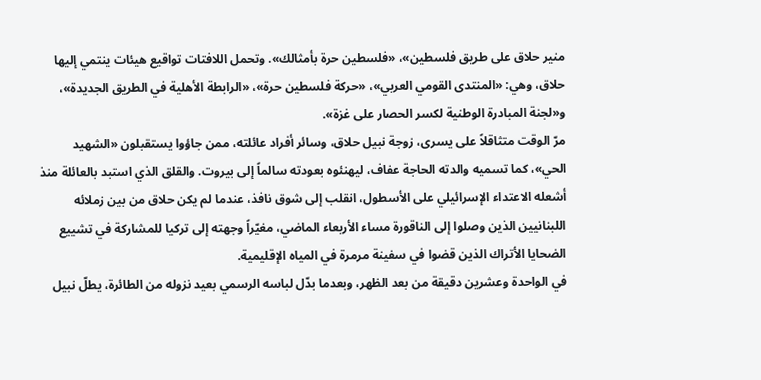منير حلاق على طريق فلسطين»، «فلسطين حرة بأمثالك». وتحمل اللافتات تواقيع هيئات ينتمي إليها حلاق، وهي: «المنتدى القومي العربي»، «حركة فلسطين حرة»، «الرابطة الأهلية في الطريق الجديدة»، و«لجنة المبادرة الوطنية لكسر الحصار على غزة».
مرّ الوقت متثاقلاً على يسرى، زوجة نبيل حلاق، وسائر أفراد عائلته، ممن جاؤوا يستقبلون «الشهيد الحي»، كما تسميه والدته الحاجة عفاف، ليهنئوه بعودته سالماً إلى بيروت. والقلق الذي استبد بالعائلة منذ أشعله الاعتداء الإسرائيلي على الأسطول، انقلب إلى شوق نافذ، عندما لم يكن حلاق من بين زملائه اللبنانيين الذين وصلوا إلى الناقورة مساء الأربعاء الماضي، مغيّراً وجهته إلى تركيا للمشاركة في تشييع الضحايا الأتراك الذين قضوا في سفينة مرمرة في المياه الإقليمية.
في الواحدة وعشرين دقيقة من بعد الظهر، وبعدما بدّل لباسه الرسمي بعيد نزوله من الطائرة، يطلّ نبيل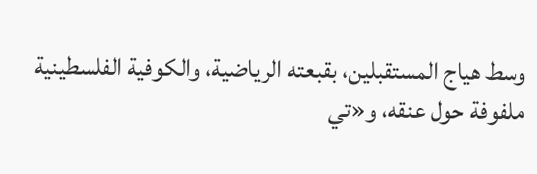وسط هياج المستقبلين، بقبعته الرياضية، والكوفية الفلسطينية ملفوفة حول عنقه، و«تي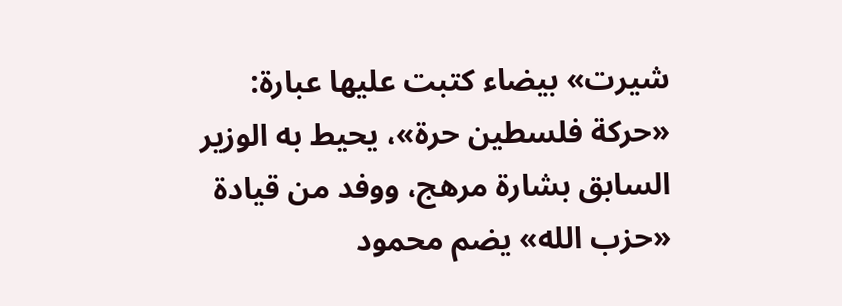شيرت» بيضاء كتبت عليها عبارة: «حركة فلسطين حرة»، يحيط به الوزير السابق بشارة مرهج، ووفد من قيادة «حزب الله» يضم محمود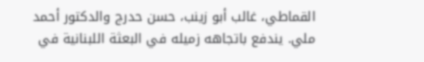القماطي، غالب أبو زينب، حسن حدرج والدكتور أحمد ملي. يندفع باتجاهه زميله في البعثة اللبنانية في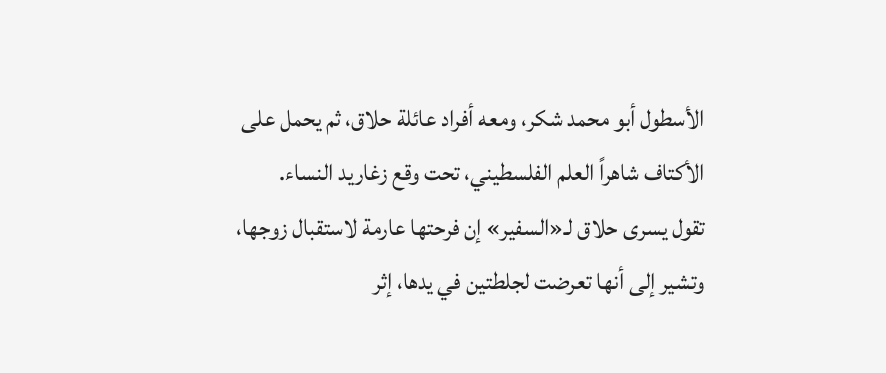الأسطول أبو محمد شكر، ومعه أفراد عائلة حلاق، ثم يحمل على الأكتاف شاهراً العلم الفلسطيني، تحت وقع زغاريد النساء.
تقول يسرى حلاق لـ«السفير» إن فرحتها عارمة لاستقبال زوجها، وتشير إلى أنها تعرضت لجلطتين في يدها، إثر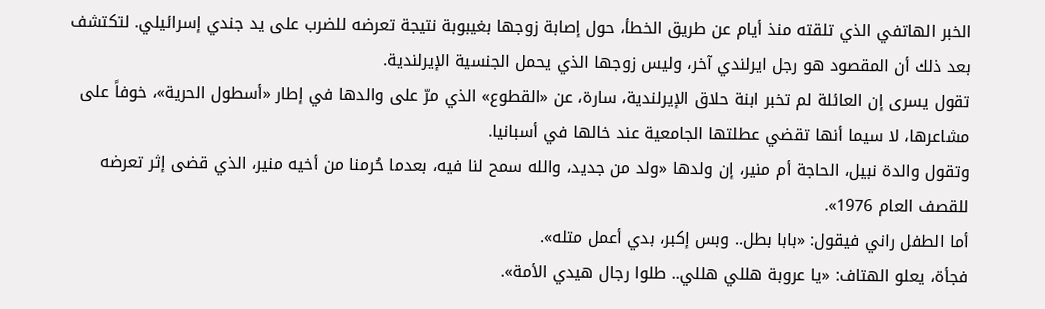الخبر الهاتفي الذي تلقته منذ أيام عن طريق الخطأ، حول إصابة زوجها بغيبوبة نتيجة تعرضه للضرب على يد جندي إسرائيلي. لتكتشف بعد ذلك أن المقصود هو رجل ايرلندي آخر، وليس زوجها الذي يحمل الجنسية الإيرلندية.
تقول يسرى إن العائلة لم تخبر ابنة حلاق الإيرلندية، سارة، عن «القطوع» الذي مرّ على والدها في إطار «أسطول الحرية»، خوفاً على مشاعرها، لا سيما أنها تقضي عطلتها الجامعية عند خالها في أسبانيا.
وتقول والدة نبيل، الحاجة أم منير، إن ولدها «ولد من جديد، والله سمح لنا فيه، بعدما حُرمنا من أخيه منير، الذي قضى إثر تعرضه للقصف العام 1976».
أما الطفل راني فيقول: «بابا بطل.. وبس إكبر، بدي أعمل متله».
فجأة، يعلو الهتاف: «يا عروبة هللي هللي.. طلوا رجال هيدي الأمة».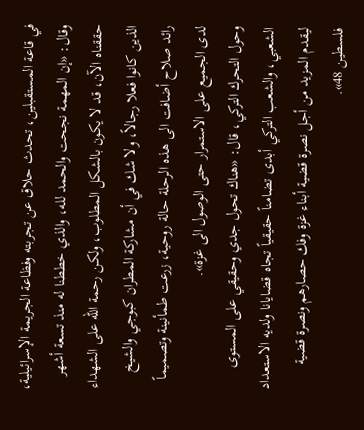في قاعة المستقبلين، تحدث حلاق عن تجربته وفظاعة الجريمة الإسرائيلية، وقال: «إن المهمة نجحت والحمد لله، والذي خططنا له منذ تسعة أشهر حققناه الآن، قد لا يكون بالشكل المطلوب، ولكن رحمة الله على الشهداء الذين كانوا فعلا رجالاً، ولا شك في أن مشاركة المطران كبوجي والشيخ رائد صلاح أضافت الى هذه الرحلة حالة روحية، زرعت طمأنينة وتصميماً لدى الجميع على الاستمرار حتى الوصول الى غزة».
وحول التحرك التركي، قال: «هناك تحول جدي وحقيقي على المستوى الشعبي، والشعب التركي أبدى تضامناً حقيقياً تجاه قضايانا ولديه الاستعداد ليقدم المزيد من أجل نصرة قضية أبناء غزة وفك حصارهم ونصرة قضية فلسطين 48».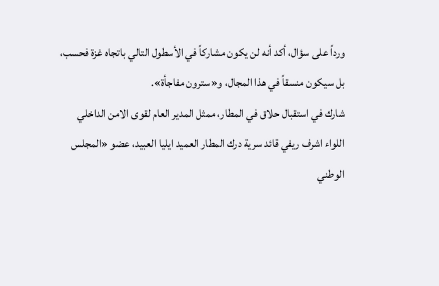ورداً على سؤال، أكد أنه لن يكون مشاركاً في الأسطول التالي باتجاه غزة فحسب، بل سيكون منسقاً في هذا المجال، و«سترون مفاجأة».
شارك في استقبال حلاق في المطار، ممثل المدير العام لقوى الامن الداخلي اللواء اشرف ريفي قائد سرية درك المطار العميد ايليا العبيد، عضو «المجلس الوطني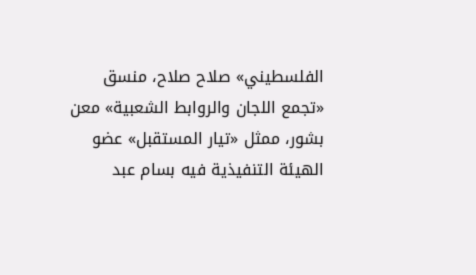الفلسطيني» صلاح صلاح، منسق «تجمع اللجان والروابط الشعبية» معن بشور، ممثل «تيار المستقبل» عضو الهيئة التنفيذية فيه بسام عبد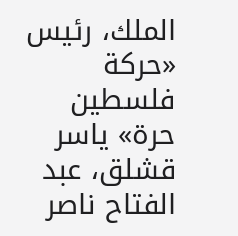الملك، رئيس «حركة فلسطين حرة» ياسر قشلق، عبد الفتاح ناصر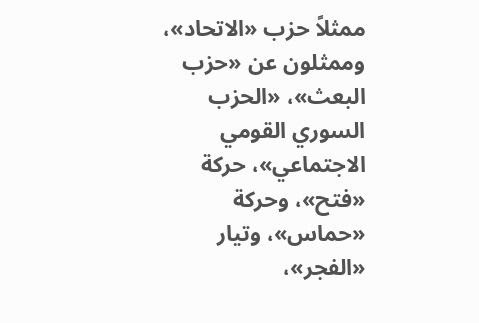ممثلاً حزب «الاتحاد»، وممثلون عن «حزب البعث»، «الحزب السوري القومي الاجتماعي»، حركة «فتح»، وحركة «حماس»، وتيار «الفجر»،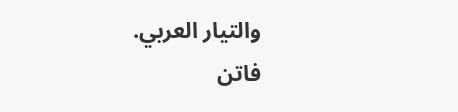والتيار العربي.
فاتن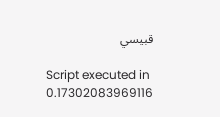قبيسي

Script executed in 0.17302083969116